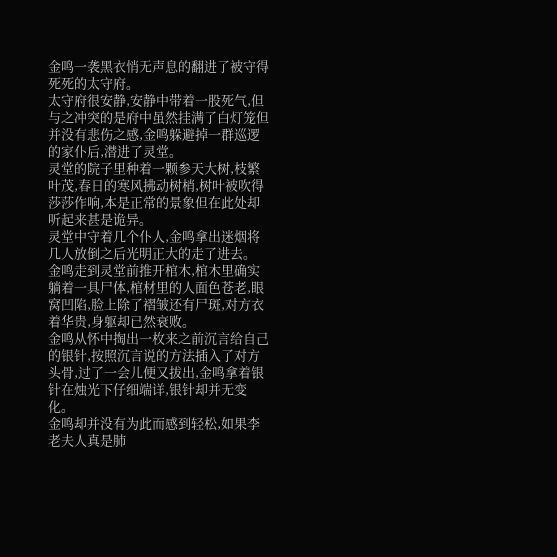金鸣一袭黑衣悄无声息的翻进了被守得死死的太守府。
太守府很安静,安静中带着一股死气,但与之冲突的是府中虽然挂满了白灯笼但并没有悲伤之感,金鸣躲避掉一群巡逻的家仆后,潜进了灵堂。
灵堂的院子里种着一颗参天大树,枝繁叶茂,春日的寒风拂动树梢,树叶被吹得莎莎作响,本是正常的景象但在此处却听起来甚是诡异。
灵堂中守着几个仆人,金鸣拿出迷烟将几人放倒之后光明正大的走了进去。
金鸣走到灵堂前推开棺木,棺木里确实躺着一具尸体,棺材里的人面色苍老,眼窝凹陷,脸上除了褶皱还有尸斑,对方衣着华贵,身躯却已然衰败。
金鸣从怀中掏出一枚来之前沉言给自己的银针,按照沉言说的方法插入了对方头骨,过了一会儿便又拔出,金鸣拿着银针在烛光下仔细端详,银针却并无变化。
金鸣却并没有为此而感到轻松,如果李老夫人真是肺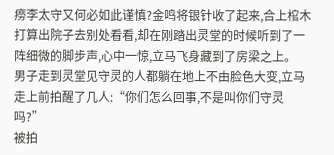痨李太守又何必如此谨慎?金鸣将银针收了起来,合上棺木打算出院子去别处看看,却在刚踏出灵堂的时候听到了一阵细微的脚步声,心中一惊,立马飞身藏到了房梁之上。
男子走到灵堂见守灵的人都躺在地上不由脸色大变,立马走上前拍醒了几人:“你们怎么回事,不是叫你们守灵吗?”
被拍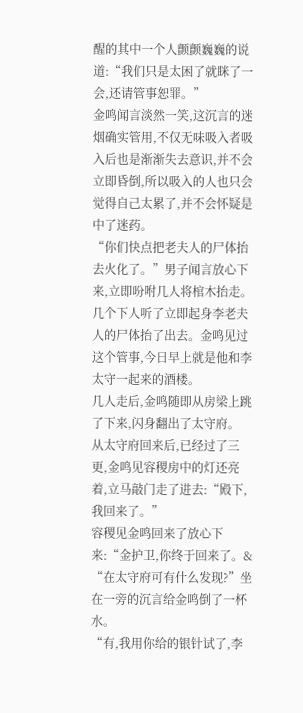醒的其中一个人颤颤巍巍的说道:“我们只是太困了就眯了一会,还请管事恕罪。”
金鸣闻言淡然一笑,这沉言的迷烟确实管用,不仅无味吸入者吸入后也是渐渐失去意识,并不会立即昏倒,所以吸入的人也只会觉得自己太累了,并不会怀疑是中了迷药。
“你们快点把老夫人的尸体抬去火化了。”男子闻言放心下来,立即吩咐几人将棺木抬走。
几个下人听了立即起身李老夫人的尸体抬了出去。金鸣见过这个管事,今日早上就是他和李太守一起来的酒楼。
几人走后,金鸣随即从房梁上跳了下来,闪身翻出了太守府。
从太守府回来后,已经过了三更,金鸣见容稷房中的灯还亮着,立马敲门走了进去:“殿下,我回来了。”
容稷见金鸣回来了放心下来:“金护卫,你终于回来了。&
“在太守府可有什么发现?”坐在一旁的沉言给金鸣倒了一杯水。
“有,我用你给的银针试了,李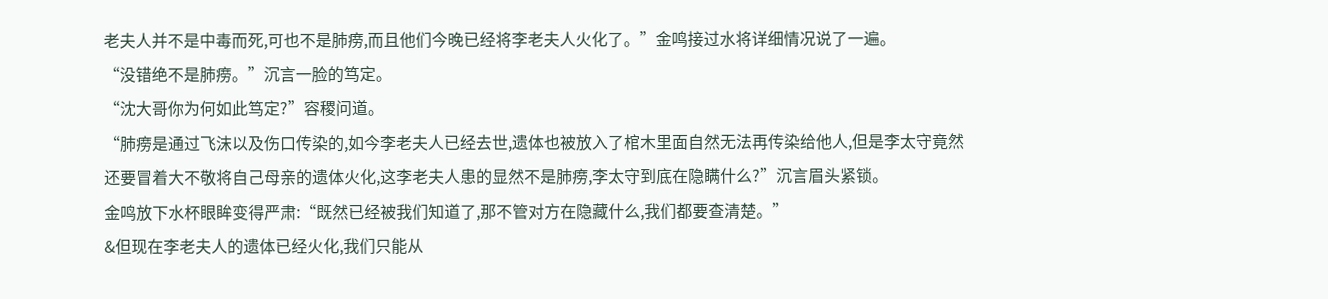老夫人并不是中毒而死,可也不是肺痨,而且他们今晚已经将李老夫人火化了。”金鸣接过水将详细情况说了一遍。
“没错绝不是肺痨。”沉言一脸的笃定。
“沈大哥你为何如此笃定?”容稷问道。
“肺痨是通过飞沫以及伤口传染的,如今李老夫人已经去世,遗体也被放入了棺木里面自然无法再传染给他人,但是李太守竟然还要冒着大不敬将自己母亲的遗体火化,这李老夫人患的显然不是肺痨,李太守到底在隐瞒什么?”沉言眉头紧锁。
金鸣放下水杯眼眸变得严肃:“既然已经被我们知道了,那不管对方在隐藏什么,我们都要查清楚。”
&但现在李老夫人的遗体已经火化,我们只能从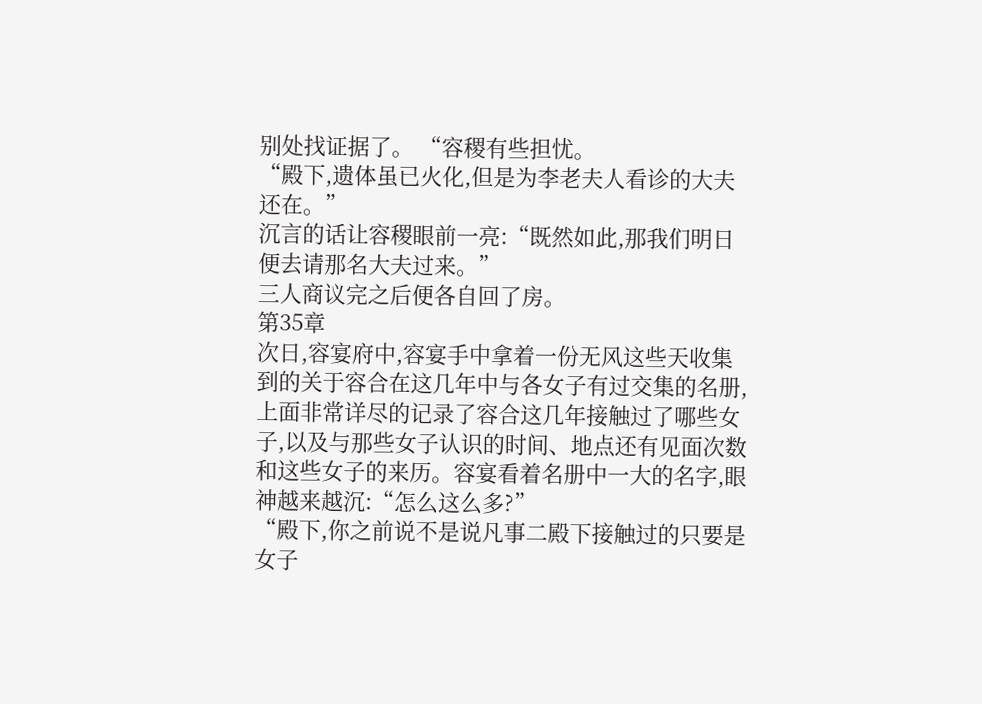别处找证据了。 “容稷有些担忧。
“殿下,遗体虽已火化,但是为李老夫人看诊的大夫还在。”
沉言的话让容稷眼前一亮:“既然如此,那我们明日便去请那名大夫过来。”
三人商议完之后便各自回了房。
第35章
次日,容宴府中,容宴手中拿着一份无风这些天收集到的关于容合在这几年中与各女子有过交集的名册,上面非常详尽的记录了容合这几年接触过了哪些女子,以及与那些女子认识的时间、地点还有见面次数和这些女子的来历。容宴看着名册中一大的名字,眼神越来越沉:“怎么这么多?”
“殿下,你之前说不是说凡事二殿下接触过的只要是女子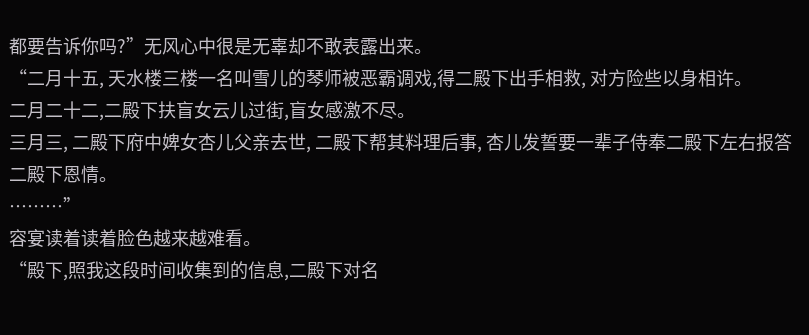都要告诉你吗?”无风心中很是无辜却不敢表露出来。
“二月十五, 天水楼三楼一名叫雪儿的琴师被恶霸调戏,得二殿下出手相救, 对方险些以身相许。
二月二十二,二殿下扶盲女云儿过街,盲女感激不尽。
三月三, 二殿下府中婢女杏儿父亲去世, 二殿下帮其料理后事, 杏儿发誓要一辈子侍奉二殿下左右报答二殿下恩情。
………”
容宴读着读着脸色越来越难看。
“殿下,照我这段时间收集到的信息,二殿下对名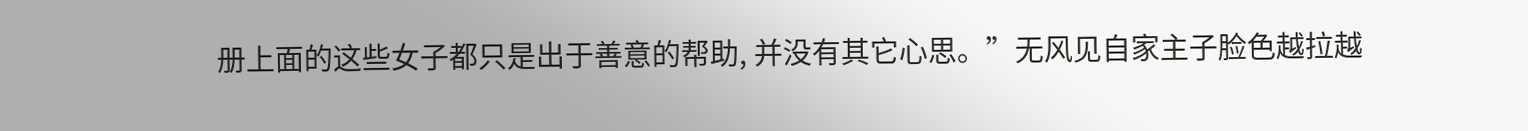册上面的这些女子都只是出于善意的帮助, 并没有其它心思。”无风见自家主子脸色越拉越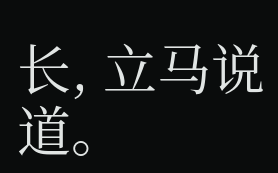长, 立马说道。